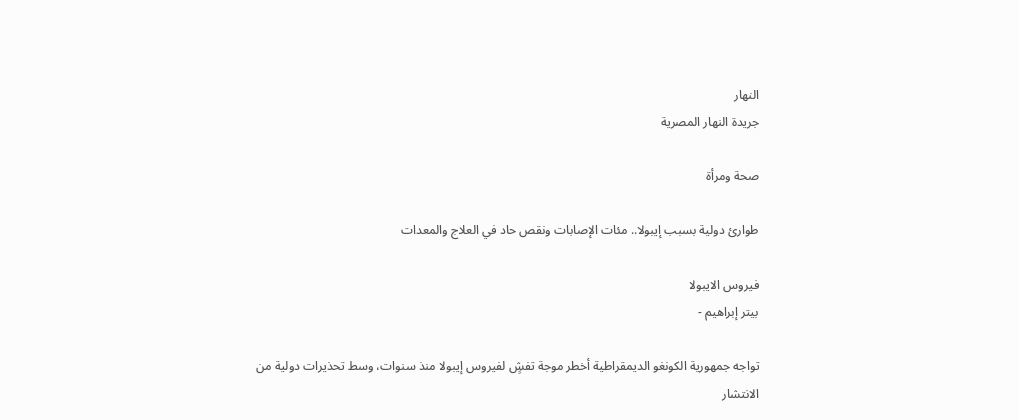النهار
جريدة النهار المصرية

صحة ومرأة

طوارئ دولية بسبب إيبولا.. مئات الإصابات ونقص حاد في العلاج والمعدات

فيروس الايبولا
بيتر إبراهيم -

تواجه جمهورية الكونغو الديمقراطية أخطر موجة تفشٍ لفيروس إيبولا منذ سنوات، وسط تحذيرات دولية من الانتشار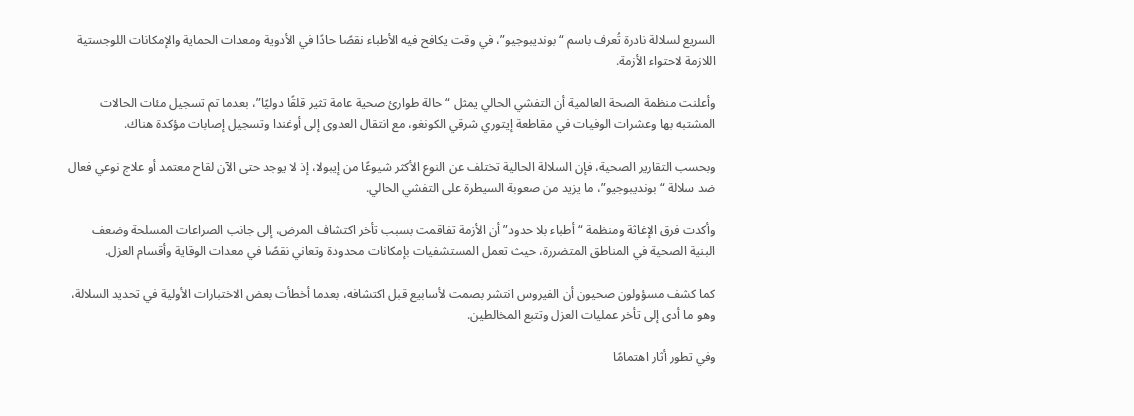السريع لسلالة نادرة تُعرف باسم “بونديبوجيو”، في وقت يكافح فيه الأطباء نقصًا حادًا في الأدوية ومعدات الحماية والإمكانات اللوجستية اللازمة لاحتواء الأزمة.

وأعلنت منظمة الصحة العالمية أن التفشي الحالي يمثل “حالة طوارئ صحية عامة تثير قلقًا دوليًا”، بعدما تم تسجيل مئات الحالات المشتبه بها وعشرات الوفيات في مقاطعة إيتوري شرقي الكونغو، مع انتقال العدوى إلى أوغندا وتسجيل إصابات مؤكدة هناك.

وبحسب التقارير الصحية، فإن السلالة الحالية تختلف عن النوع الأكثر شيوعًا من إيبولا، إذ لا يوجد حتى الآن لقاح معتمد أو علاج نوعي فعال ضد سلالة “بونديبوجيو”، ما يزيد من صعوبة السيطرة على التفشي الحالي.

وأكدت فرق الإغاثة ومنظمة “أطباء بلا حدود” أن الأزمة تفاقمت بسبب تأخر اكتشاف المرض، إلى جانب الصراعات المسلحة وضعف البنية الصحية في المناطق المتضررة، حيث تعمل المستشفيات بإمكانات محدودة وتعاني نقصًا في معدات الوقاية وأقسام العزل.

كما كشف مسؤولون صحيون أن الفيروس انتشر بصمت لأسابيع قبل اكتشافه، بعدما أخطأت بعض الاختبارات الأولية في تحديد السلالة، وهو ما أدى إلى تأخر عمليات العزل وتتبع المخالطين.

وفي تطور أثار اهتمامًا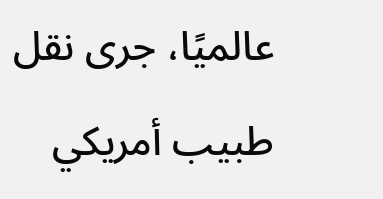عالميًا، جرى نقل طبيب أمريكي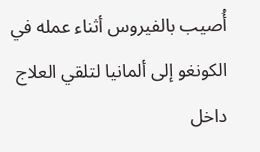أُصيب بالفيروس أثناء عمله في الكونغو إلى ألمانيا لتلقي العلاج داخل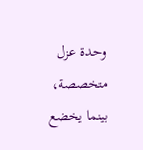وحدة عزل متخصصة، بينما يخضع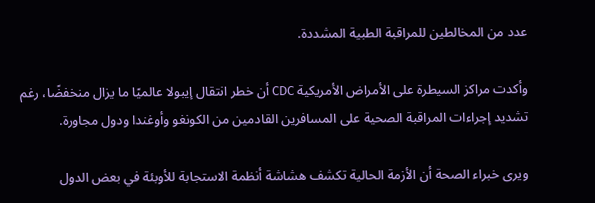عدد من المخالطين للمراقبة الطبية المشددة.

وأكدت مراكز السيطرة على الأمراض الأمريكية CDC أن خطر انتقال إيبولا عالميًا ما يزال منخفضًا، رغم تشديد إجراءات المراقبة الصحية على المسافرين القادمين من الكونغو وأوغندا ودول مجاورة.

ويرى خبراء الصحة أن الأزمة الحالية تكشف هشاشة أنظمة الاستجابة للأوبئة في بعض الدول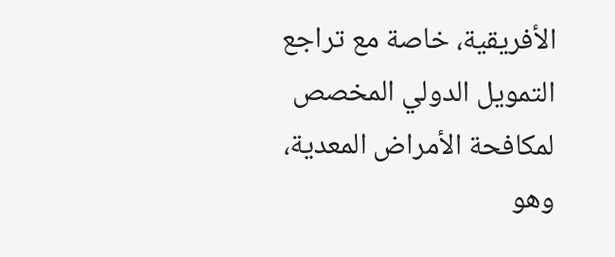الأفريقية، خاصة مع تراجع التمويل الدولي المخصص لمكافحة الأمراض المعدية، وهو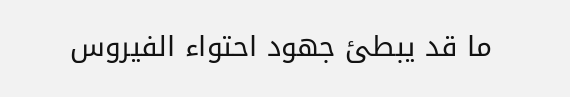ما قد يبطئ جهود احتواء الفيروس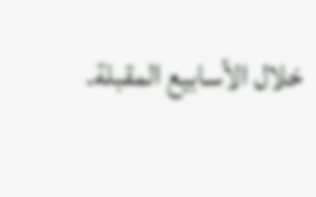خلال الأسابيع المقبلة.